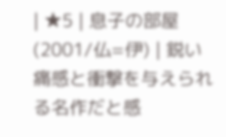| ★5 | 息子の部屋(2001/仏=伊) | 鋭い痛感と衝撃を与えられる名作だと感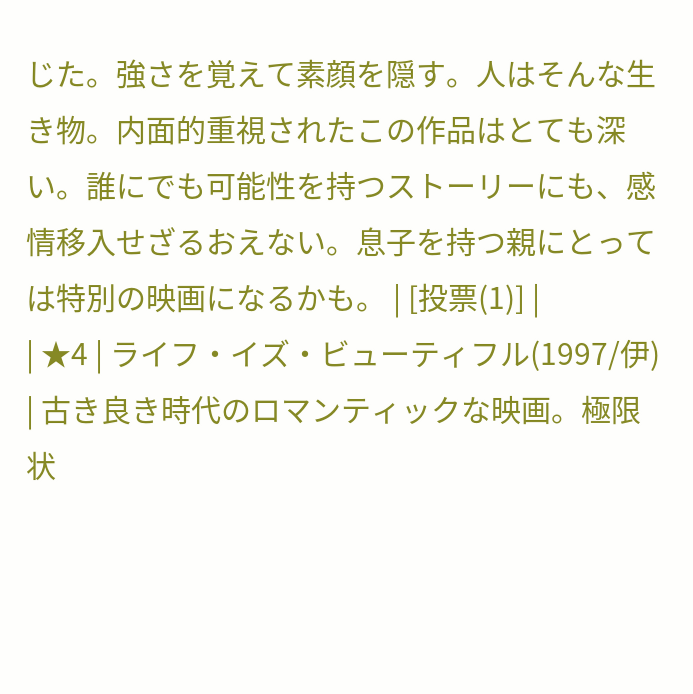じた。強さを覚えて素顔を隠す。人はそんな生き物。内面的重視されたこの作品はとても深い。誰にでも可能性を持つストーリーにも、感情移入せざるおえない。息子を持つ親にとっては特別の映画になるかも。 | [投票(1)] |
| ★4 | ライフ・イズ・ビューティフル(1997/伊) | 古き良き時代のロマンティックな映画。極限状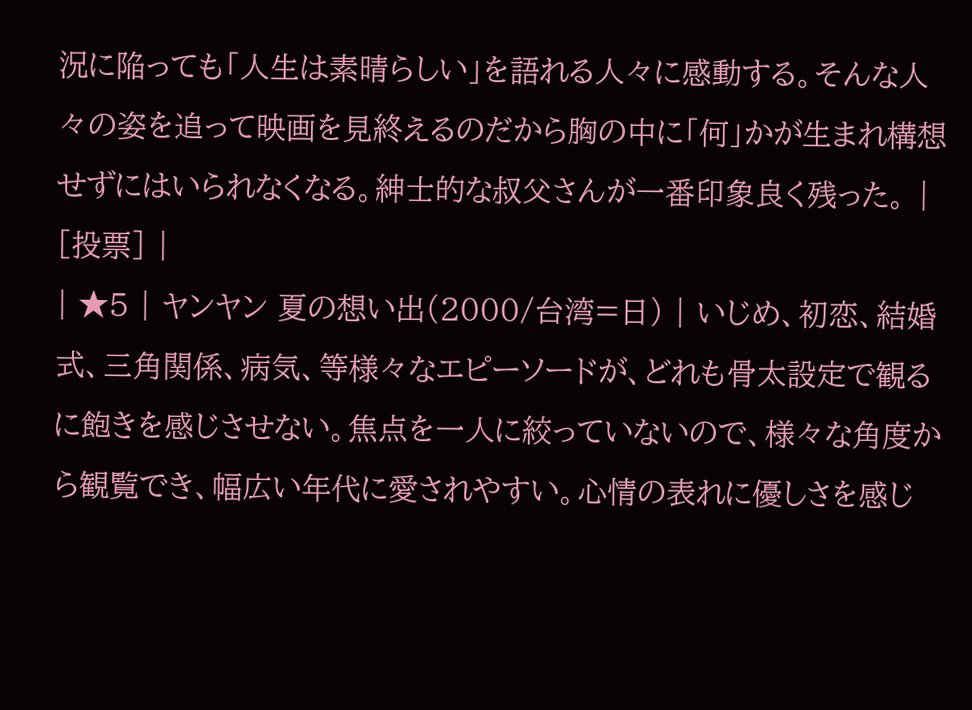況に陥っても「人生は素晴らしい」を語れる人々に感動する。そんな人々の姿を追って映画を見終えるのだから胸の中に「何」かが生まれ構想せずにはいられなくなる。紳士的な叔父さんが一番印象良く残った。 | [投票] |
| ★5 | ヤンヤン 夏の想い出(2000/台湾=日) | いじめ、初恋、結婚式、三角関係、病気、等様々なエピーソードが、どれも骨太設定で観るに飽きを感じさせない。焦点を一人に絞っていないので、様々な角度から観覧でき、幅広い年代に愛されやすい。心情の表れに優しさを感じ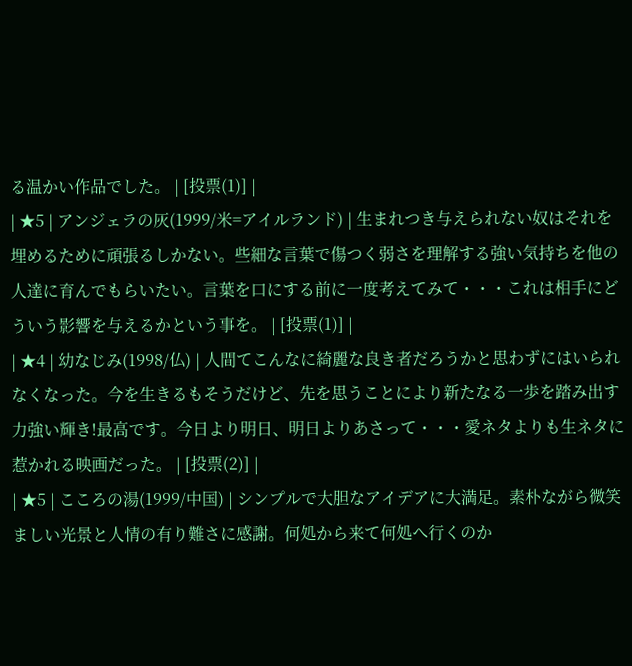る温かい作品でした。 | [投票(1)] |
| ★5 | アンジェラの灰(1999/米=アイルランド) | 生まれつき与えられない奴はそれを埋めるために頑張るしかない。些細な言葉で傷つく弱さを理解する強い気持ちを他の人達に育んでもらいたい。言葉を口にする前に一度考えてみて・・・これは相手にどういう影響を与えるかという事を。 | [投票(1)] |
| ★4 | 幼なじみ(1998/仏) | 人間てこんなに綺麗な良き者だろうかと思わずにはいられなくなった。今を生きるもそうだけど、先を思うことにより新たなる一歩を踏み出す力強い輝き!最高です。今日より明日、明日よりあさって・・・愛ネタよりも生ネタに惹かれる映画だった。 | [投票(2)] |
| ★5 | こころの湯(1999/中国) | シンプルで大胆なアイデアに大満足。素朴ながら微笑ましい光景と人情の有り難さに感謝。何処から来て何処へ行くのか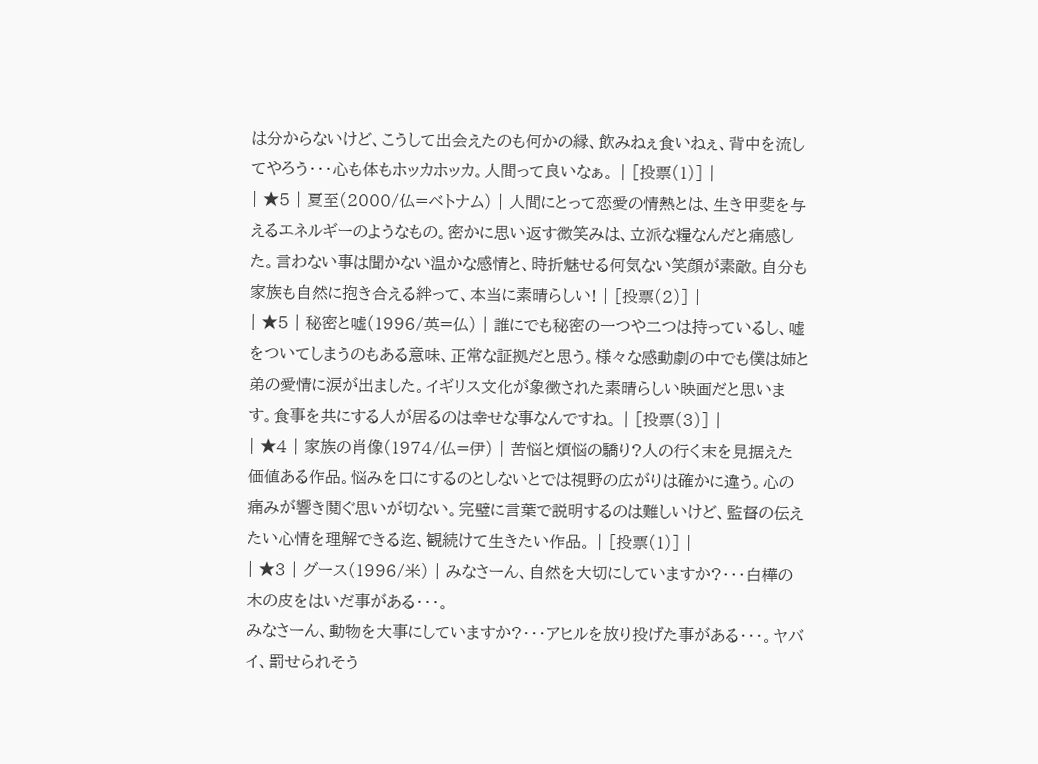は分からないけど、こうして出会えたのも何かの縁、飲みねぇ食いねぇ、背中を流してやろう・・・心も体もホッカホッカ。人間って良いなぁ。 | [投票(1)] |
| ★5 | 夏至(2000/仏=ベトナム) | 人間にとって恋愛の情熱とは、生き甲斐を与えるエネルギーのようなもの。密かに思い返す微笑みは、立派な糧なんだと痛感した。言わない事は聞かない温かな感情と、時折魅せる何気ない笑顔が素敵。自分も家族も自然に抱き合える絆って、本当に素晴らしい! | [投票(2)] |
| ★5 | 秘密と嘘(1996/英=仏) | 誰にでも秘密の一つや二つは持っているし、嘘をついてしまうのもある意味、正常な証拠だと思う。様々な感動劇の中でも僕は姉と弟の愛情に涙が出ました。イギリス文化が象徴された素晴らしい映画だと思います。食事を共にする人が居るのは幸せな事なんですね。 | [投票(3)] |
| ★4 | 家族の肖像(1974/仏=伊) | 苦悩と煩悩の驕り?人の行く末を見据えた価値ある作品。悩みを口にするのとしないとでは視野の広がりは確かに違う。心の痛みが響き鬩ぐ思いが切ない。完璧に言葉で説明するのは難しいけど、監督の伝えたい心情を理解できる迄、観続けて生きたい作品。 | [投票(1)] |
| ★3 | グース(1996/米) | みなさーん、自然を大切にしていますか?・・・白樺の木の皮をはいだ事がある・・・。
みなさーん、動物を大事にしていますか?・・・アヒルを放り投げた事がある・・・。ヤバイ、罰せられそう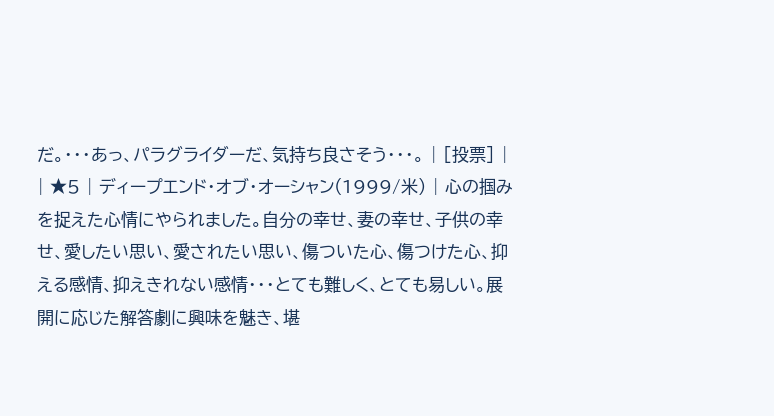だ。・・・あっ、パラグライダーだ、気持ち良さそう・・・。 | [投票] |
| ★5 | ディープエンド・オブ・オーシャン(1999/米) | 心の掴みを捉えた心情にやられました。自分の幸せ、妻の幸せ、子供の幸せ、愛したい思い、愛されたい思い、傷ついた心、傷つけた心、抑える感情、抑えきれない感情・・・とても難しく、とても易しい。展開に応じた解答劇に興味を魅き、堪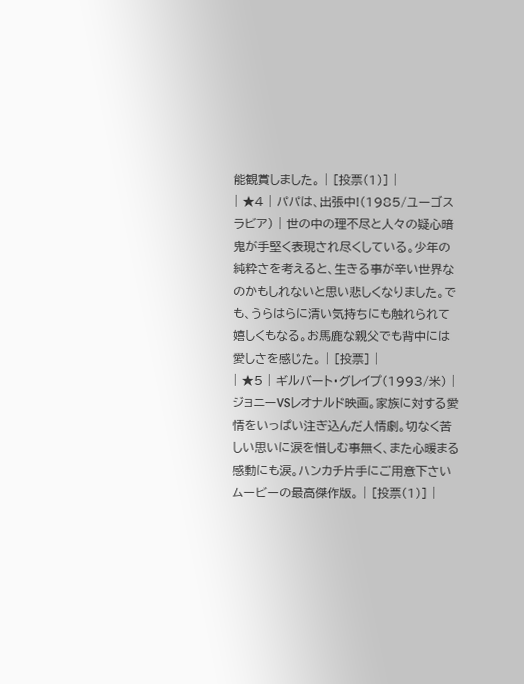能観賞しました。 | [投票(1)] |
| ★4 | パパは、出張中!(1985/ユーゴスラビア) | 世の中の理不尽と人々の疑心暗鬼が手堅く表現され尽くしている。少年の純粋さを考えると、生きる事が辛い世界なのかもしれないと思い悲しくなりました。でも、うらはらに清い気持ちにも触れられて嬉しくもなる。お馬鹿な親父でも背中には愛しさを感じた。 | [投票] |
| ★5 | ギルバート・グレイプ(1993/米) | ジョニーVSレオナルド映画。家族に対する愛情をいっぱい注ぎ込んだ人情劇。切なく苦しい思いに涙を惜しむ事無く、また心暖まる感動にも涙。ハンカチ片手にご用意下さいムービーの最高傑作版。 | [投票(1)] |